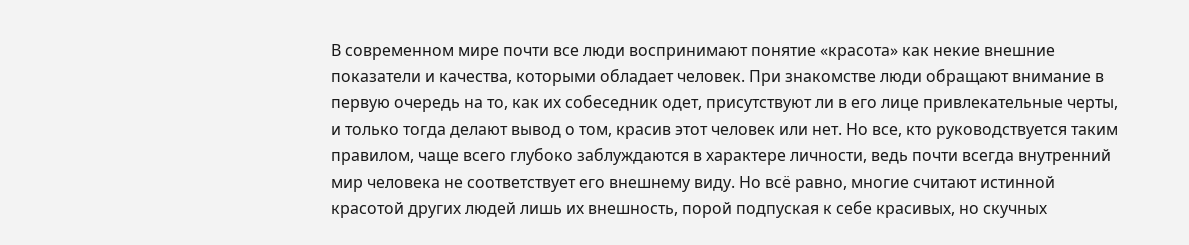В современном мире почти все люди воспринимают понятие «красота» как некие внешние показатели и качества, которыми обладает человек. При знакомстве люди обращают внимание в первую очередь на то, как их собеседник одет, присутствуют ли в его лице привлекательные черты, и только тогда делают вывод о том, красив этот человек или нет. Но все, кто руководствуется таким правилом, чаще всего глубоко заблуждаются в характере личности, ведь почти всегда внутренний мир человека не соответствует его внешнему виду. Но всё равно, многие считают истинной красотой других людей лишь их внешность, порой подпуская к себе красивых, но скучных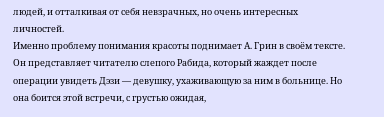людей, и отталкивая от себя невзрачных, но очень интересных личностей.
Именно проблему понимания красоты поднимает А. Грин в своём тексте. Он представляет читателю слепого Рабида, который жаждет после операции увидеть Дэзи — девушку, ухаживающую за ним в больнице. Но она боится этой встречи, с грустью ожидая,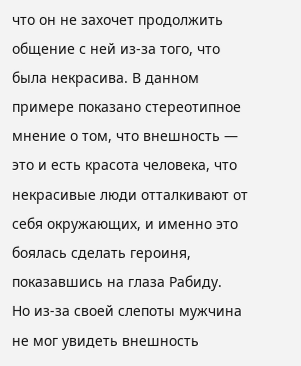что он не захочет продолжить общение с ней из-за того, что была некрасива. В данном примере показано стереотипное мнение о том, что внешность — это и есть красота человека, что некрасивые люди отталкивают от себя окружающих, и именно это боялась сделать героиня, показавшись на глаза Рабиду.
Но из-за своей слепоты мужчина не мог увидеть внешность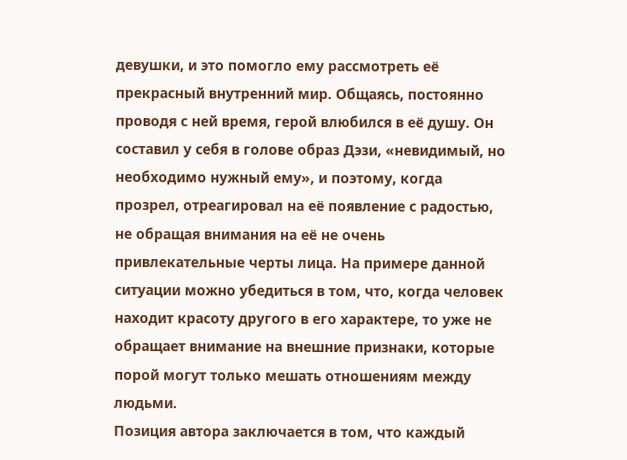девушки, и это помогло ему рассмотреть её прекрасный внутренний мир. Общаясь, постоянно проводя с ней время, герой влюбился в её душу. Он составил у себя в голове образ Дэзи, «невидимый, но необходимо нужный ему», и поэтому, когда прозрел, отреагировал на её появление с радостью, не обращая внимания на её не очень привлекательные черты лица. На примере данной ситуации можно убедиться в том, что, когда человек находит красоту другого в его характере, то уже не обращает внимание на внешние признаки, которые порой могут только мешать отношениям между людьми.
Позиция автора заключается в том, что каждый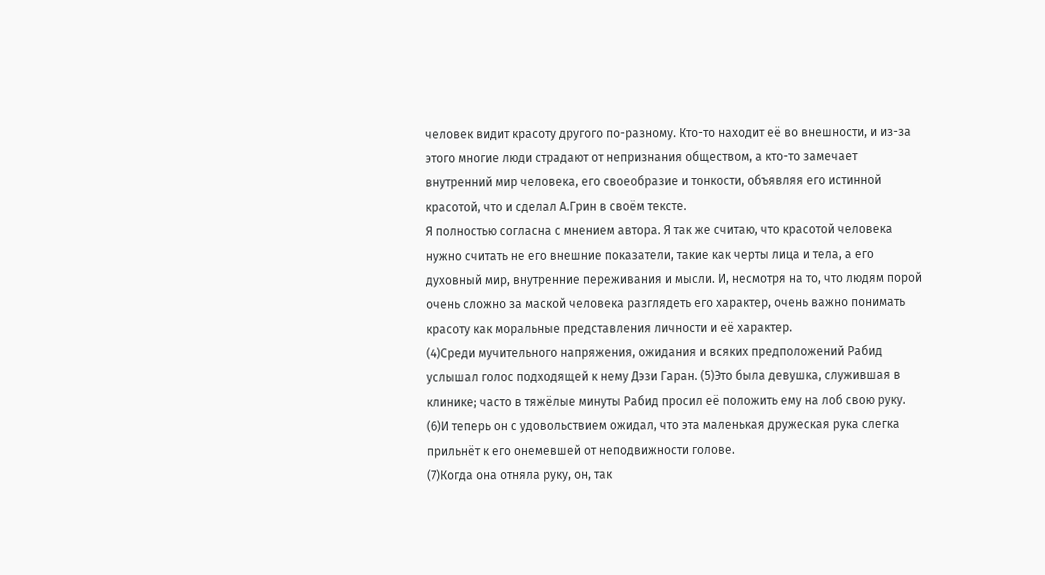человек видит красоту другого по-разному. Кто-то находит её во внешности, и из-за этого многие люди страдают от непризнания обществом, а кто-то замечает внутренний мир человека, его своеобразие и тонкости, объявляя его истинной красотой, что и сделал А.Грин в своём тексте.
Я полностью согласна с мнением автора. Я так же считаю, что красотой человека нужно считать не его внешние показатели, такие как черты лица и тела, а его духовный мир, внутренние переживания и мысли. И, несмотря на то, что людям порой очень сложно за маской человека разглядеть его характер, очень важно понимать красоту как моральные представления личности и её характер.
(4)Среди мучительного напряжения, ожидания и всяких предположений Рабид услышал голос подходящей к нему Дэзи Гаран. (5)Это была девушка, служившая в клинике; часто в тяжёлые минуты Рабид просил её положить ему на лоб свою руку. (6)И теперь он с удовольствием ожидал, что эта маленькая дружеская рука слегка прильнёт к его онемевшей от неподвижности голове.
(7)Когда она отняла руку, он, так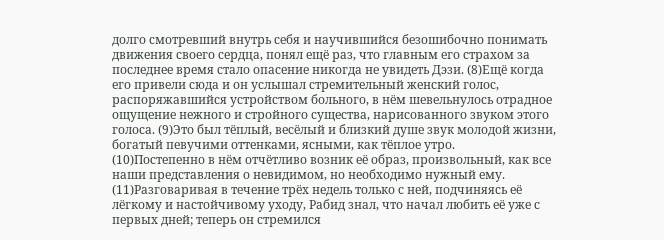долго смотревший внутрь себя и научившийся безошибочно понимать движения своего сердца, понял ещё раз, что главным его страхом за последнее время стало опасение никогда не увидеть Дэзи. (8)Ещё когда его привели сюда и он услышал стремительный женский голос, распоряжавшийся устройством больного, в нём шевельнулось отрадное ощущение нежного и стройного существа, нарисованного звуком этого голоса. (9)Это был тёплый, весёлый и близкий душе звук молодой жизни, богатый певучими оттенками, ясными, как тёплое утро.
(10)Постепенно в нём отчётливо возник её образ, произвольный, как все наши представления о невидимом, но необходимо нужный ему. (11)Разговаривая в течение трёх недель только с ней, подчиняясь её лёгкому и настойчивому уходу, Рабид знал, что начал любить её уже с первых дней; теперь он стремился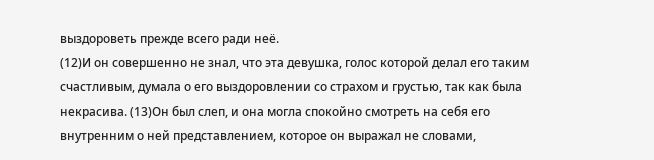выздороветь прежде всего ради неё.
(12)И он совершенно не знал, что эта девушка, голос которой делал его таким счастливым, думала о его выздоровлении со страхом и грустью, так как была некрасива. (13)Он был слеп, и она могла спокойно смотреть на себя его внутренним о ней представлением, которое он выражал не словами,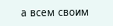а всем своим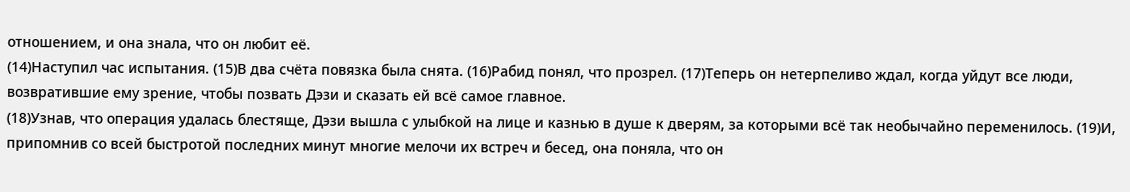отношением, и она знала, что он любит её.
(14)Наступил час испытания. (15)В два счёта повязка была снята. (16)Рабид понял, что прозрел. (17)Теперь он нетерпеливо ждал, когда уйдут все люди, возвратившие ему зрение, чтобы позвать Дэзи и сказать ей всё самое главное.
(18)Узнав, что операция удалась блестяще, Дэзи вышла с улыбкой на лице и казнью в душе к дверям, за которыми всё так необычайно переменилось. (19)И, припомнив со всей быстротой последних минут многие мелочи их встреч и бесед, она поняла, что он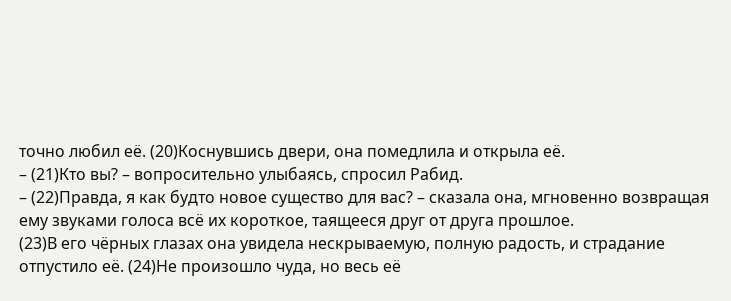точно любил её. (20)Коснувшись двери, она помедлила и открыла её.
– (21)Кто вы? – вопросительно улыбаясь, спросил Рабид.
– (22)Правда, я как будто новое существо для вас? – сказала она, мгновенно возвращая ему звуками голоса всё их короткое, таящееся друг от друга прошлое.
(23)В его чёрных глазах она увидела нескрываемую, полную радость, и страдание отпустило её. (24)Не произошло чуда, но весь её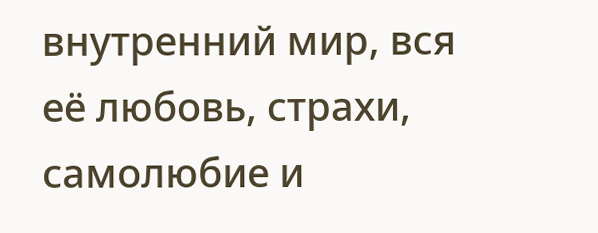внутренний мир, вся её любовь, страхи, самолюбие и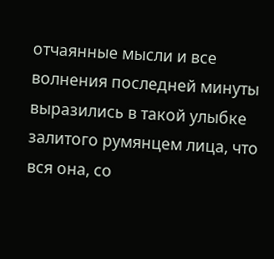отчаянные мысли и все волнения последней минуты выразились в такой улыбке залитого румянцем лица, что вся она, со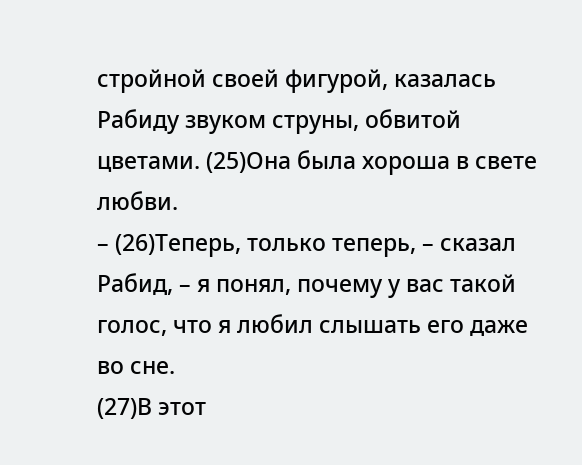стройной своей фигурой, казалась Рабиду звуком струны, обвитой цветами. (25)Она была хороша в свете любви.
– (26)Теперь, только теперь, – сказал Рабид, – я понял, почему у вас такой голос, что я любил слышать его даже во сне.
(27)В этот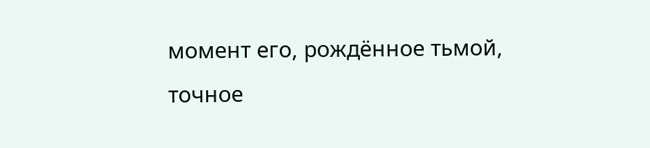момент его, рождённое тьмой, точное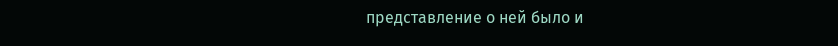представление о ней было и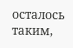осталось таким,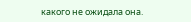какого не ожидала она.